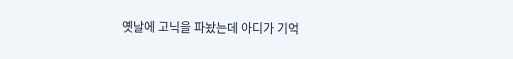옛날에 고닉을 파놨는데 아디가 기억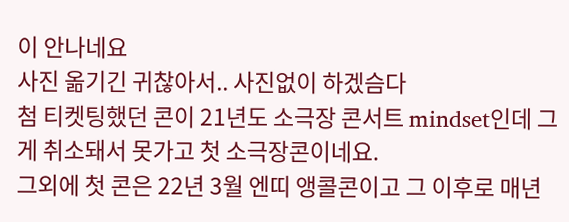이 안나네요
사진 옮기긴 귀찮아서.. 사진없이 하겠슴다
첨 티켓팅했던 콘이 21년도 소극장 콘서트 mindset인데 그게 취소돼서 못가고 첫 소극장콘이네요.
그외에 첫 콘은 22년 3월 엔띠 앵콜콘이고 그 이후로 매년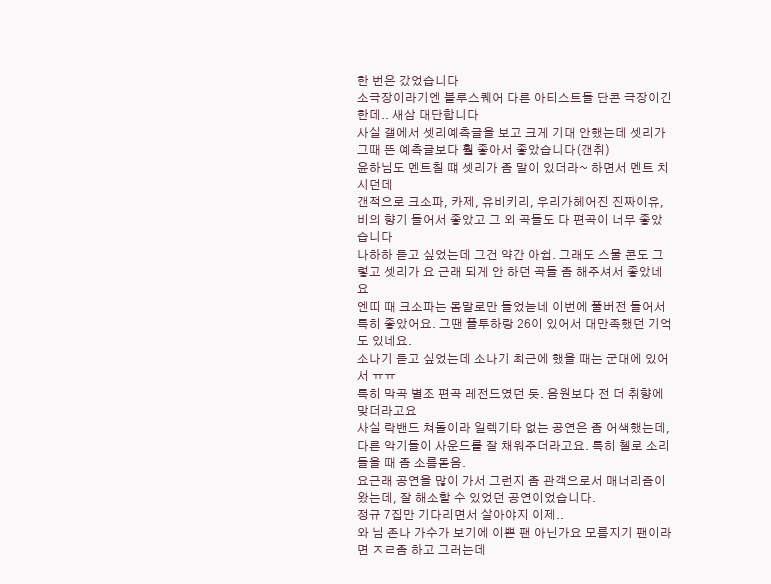한 번은 갔었습니다
소극장이라기엔 블루스퀘어 다른 아티스트들 단콘 극장이긴 한데.. 새삼 대단합니다
사실 갤에서 셋리예측글을 보고 크게 기대 안했는데 셋리가 그때 뜬 예측글보다 훨 좋아서 좋았습니다(갠취)
윤하님도 멘트칠 떄 셋리가 좀 말이 있더라~ 하면서 멘트 치시던데
갠적으로 크소파, 카제, 유비키리, 우리가헤어진 진짜이유, 비의 향기 들어서 좋았고 그 외 곡들도 다 편곡이 너무 좋았습니다
나하하 듣고 싶었는데 그건 약간 아쉽. 그래도 스물 콘도 그렇고 셋리가 요 근래 되게 안 하던 곡들 좀 해주셔서 좋았네요
엔띠 때 크소파는 몸말로만 들었늗네 이번에 풀버전 들어서 특히 좋았어요. 그땐 플투하랑 26이 있어서 대만족했던 기억도 있네요.
소나기 듣고 싶었는데 소나기 최근에 했을 때는 군대에 있어서 ㅠㅠ
특히 막곡 별조 편곡 레전드였던 듯. 음원보다 전 더 취향에 맞더라고요
사실 락밴드 쳐돌이라 일렉기타 없는 공연은 좀 어색했는데, 다른 악기들이 사운드를 잘 채워주더라고요. 특히 첼로 소리 들을 때 좀 소름돋음.
요근래 공연을 많이 가서 그런지 좀 관객으로서 매너리즘이 왔는데, 잘 해소할 수 있었던 공연이었습니다.
정규 7집만 기다리면서 살아야지 이제..
와 님 존나 가수가 보기에 이쁜 팬 아닌가요 모름지기 팬이라면 ㅈㄹ좀 하고 그러는데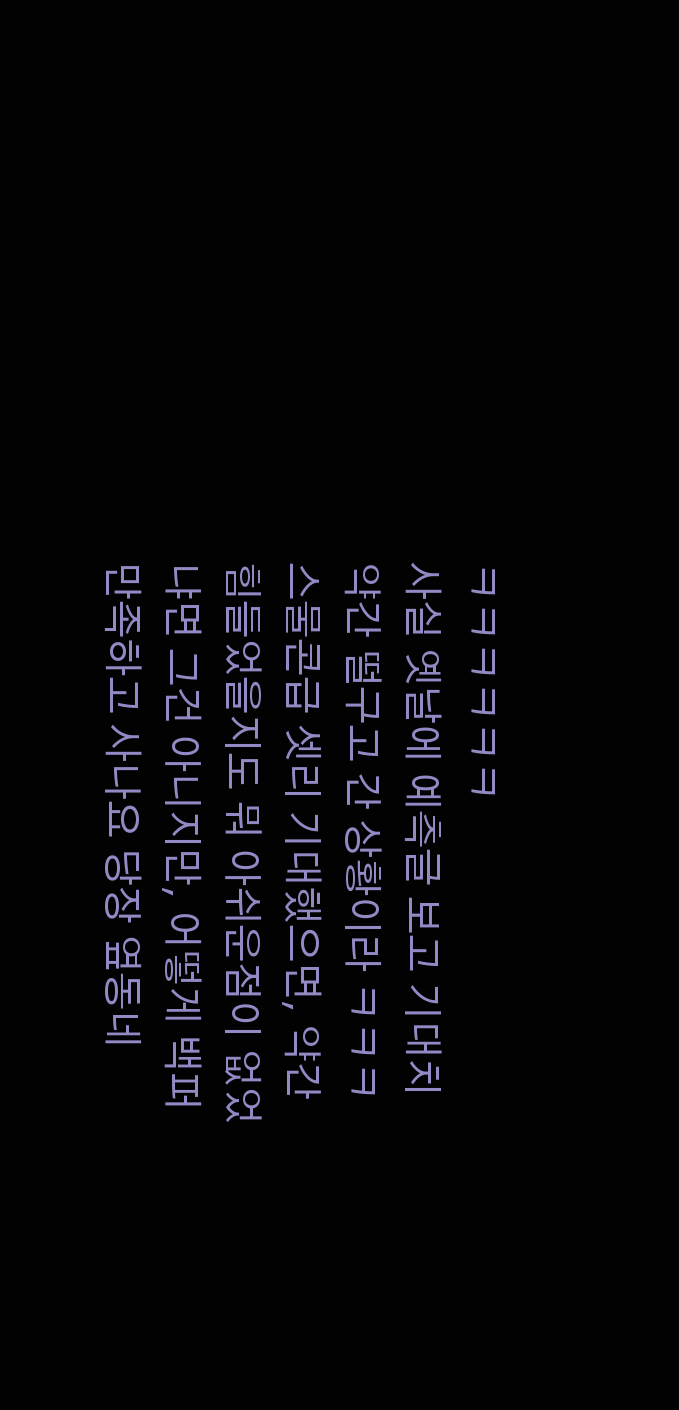ㅋㅋㅋㅋㅋㅋ
사실 옛날에 예측글 보고 기대치 약간 떨구고 간 상황이라 ㅋㅋㅋ
스물콘급 셋리 기대했으면, 약간 힘들었을지도 뭐 아쉬운점이 없었냐면 그건 아니지만, 어떻게 백퍼 만족하고 사나요 당장 옆동네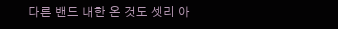다른 밴드 내한 온 것도 셋리 아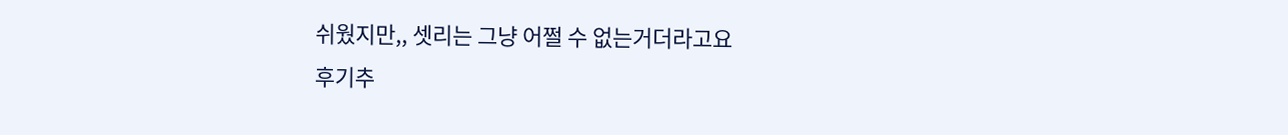쉬웠지만,, 셋리는 그냥 어쩔 수 없는거더라고요
후기추